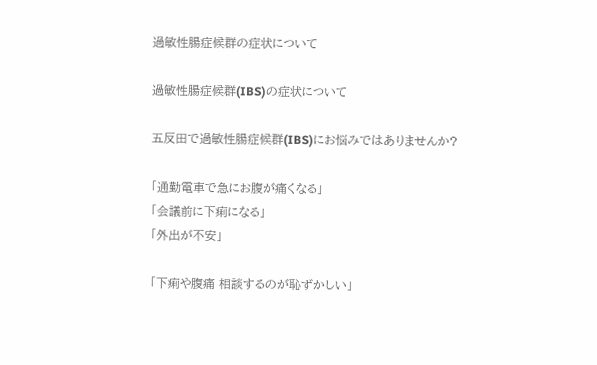過敏性腸症候群の症状について

過敏性腸症候群(IBS)の症状について

五反田で過敏性腸症候群(IBS)にお悩みではありませんか?

「通勤電車で急にお腹が痛くなる」
「会議前に下痢になる」
「外出が不安」

「下痢や腹痛 相談するのが恥ずかしい」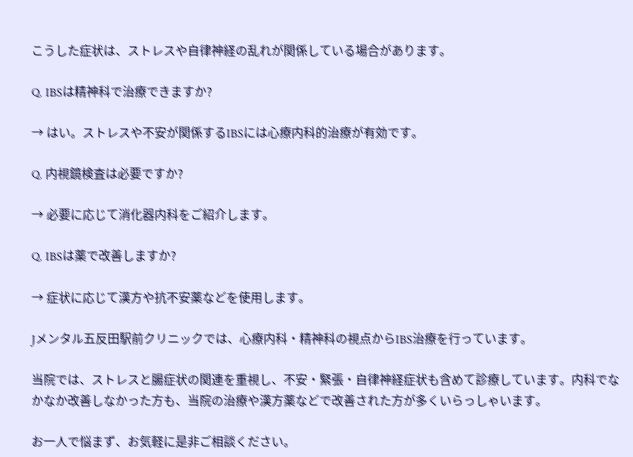こうした症状は、ストレスや自律神経の乱れが関係している場合があります。

Q. IBSは精神科で治療できますか?

→ はい。ストレスや不安が関係するIBSには心療内科的治療が有効です。

Q. 内視鏡検査は必要ですか?

→ 必要に応じて消化器内科をご紹介します。

Q. IBSは薬で改善しますか?

→ 症状に応じて漢方や抗不安薬などを使用します。

Jメンタル五反田駅前クリニックでは、心療内科・精神科の視点からIBS治療を行っています。

当院では、ストレスと腸症状の関連を重視し、不安・緊張・自律神経症状も含めて診療しています。内科でなかなか改善しなかった方も、当院の治療や漢方薬などで改善された方が多くいらっしゃいます。

お一人で悩まず、お気軽に是非ご相談ください。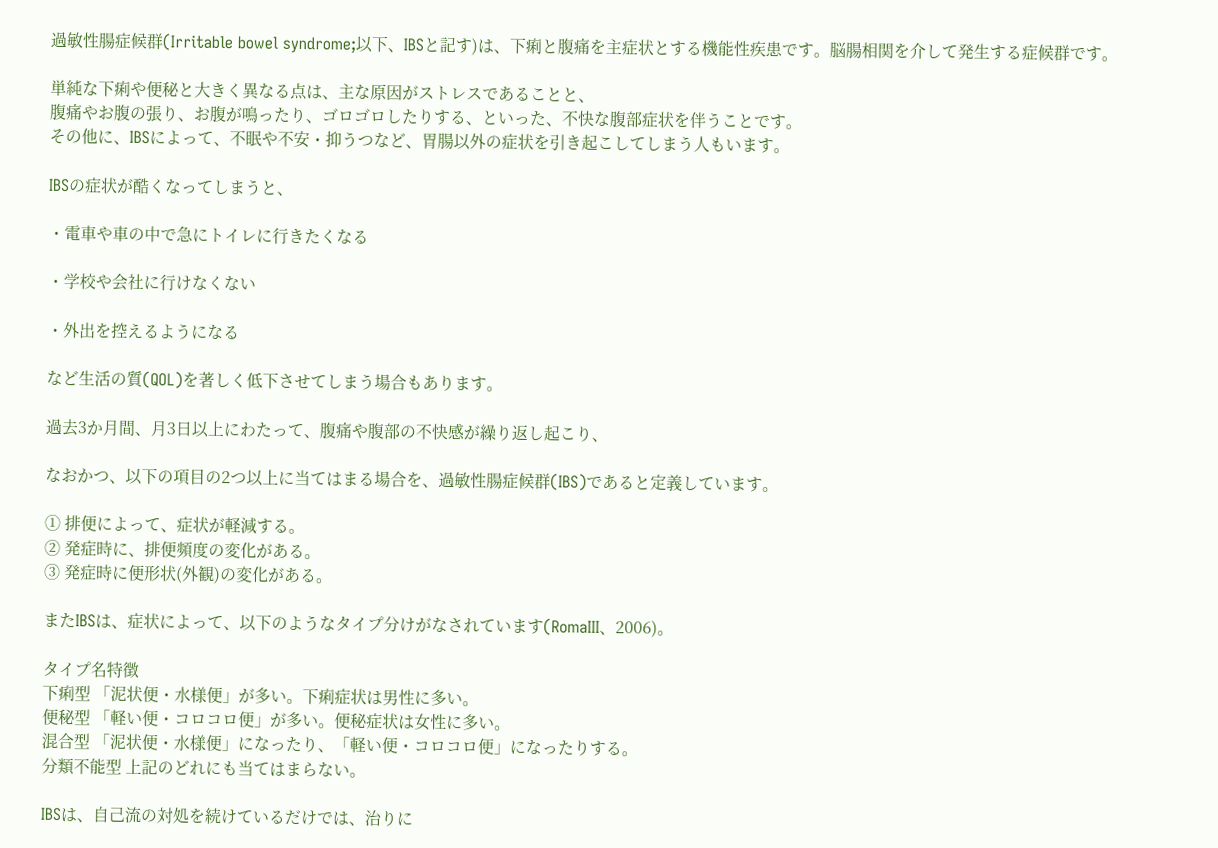過敏性腸症候群(Irritable bowel syndrome;以下、IBSと記す)は、下痢と腹痛を主症状とする機能性疾患です。脳腸相関を介して発生する症候群です。

単純な下痢や便秘と大きく異なる点は、主な原因がストレスであることと、
腹痛やお腹の張り、お腹が鳴ったり、ゴロゴロしたりする、といった、不快な腹部症状を伴うことです。
その他に、IBSによって、不眠や不安・抑うつなど、胃腸以外の症状を引き起こしてしまう人もいます。

IBSの症状が酷くなってしまうと、

・電車や車の中で急にトイレに行きたくなる

・学校や会社に行けなくない

・外出を控えるようになる

など生活の質(QOL)を著しく低下させてしまう場合もあります。

過去3か月間、月3日以上にわたって、腹痛や腹部の不快感が繰り返し起こり、

なおかつ、以下の項目の2つ以上に当てはまる場合を、過敏性腸症候群(IBS)であると定義しています。

① 排便によって、症状が軽減する。
② 発症時に、排便頻度の変化がある。
③ 発症時に便形状(外観)の変化がある。

またIBSは、症状によって、以下のようなタイプ分けがなされています(RomaⅢ、2006)。

タイプ名特徴
下痢型 「泥状便・水様便」が多い。下痢症状は男性に多い。
便秘型 「軽い便・コロコロ便」が多い。便秘症状は女性に多い。
混合型 「泥状便・水様便」になったり、「軽い便・コロコロ便」になったりする。
分類不能型 上記のどれにも当てはまらない。

IBSは、自己流の対処を続けているだけでは、治りに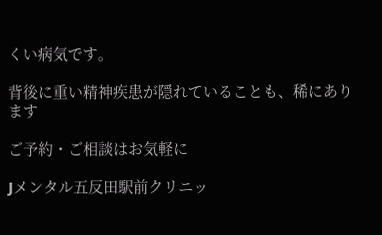くい病気です。

背後に重い精神疾患が隠れていることも、稀にあります

ご予約・ご相談はお気軽に

Jメンタル五反田駅前クリニッ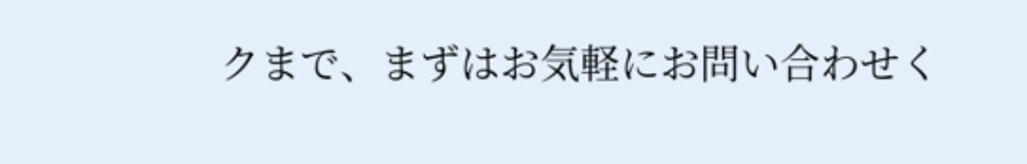クまで、まずはお気軽にお問い合わせく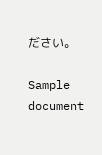ださい。

Sample document